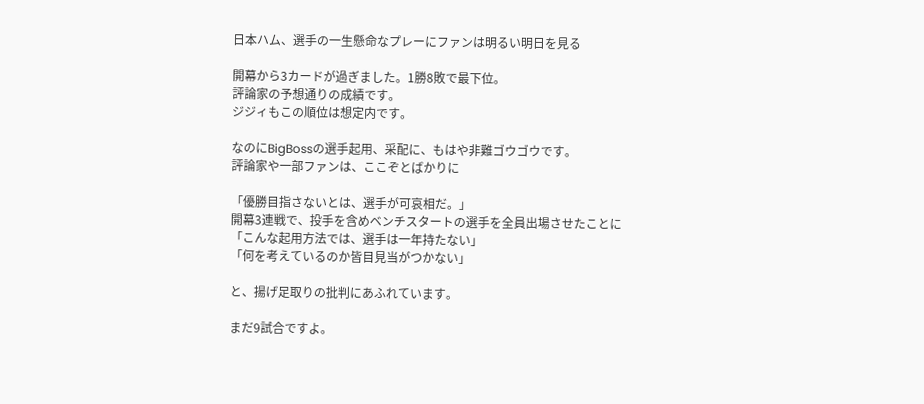日本ハム、選手の一生懸命なプレーにファンは明るい明日を見る

開幕から3カードが過ぎました。1勝8敗で最下位。
評論家の予想通りの成績です。
ジジィもこの順位は想定内です。

なのにBigBossの選手起用、采配に、もはや非難ゴウゴウです。
評論家や一部ファンは、ここぞとばかりに

「優勝目指さないとは、選手が可哀相だ。」
開幕3連戦で、投手を含めベンチスタートの選手を全員出場させたことに
「こんな起用方法では、選手は一年持たない」
「何を考えているのか皆目見当がつかない」

と、揚げ足取りの批判にあふれています。

まだ9試合ですよ。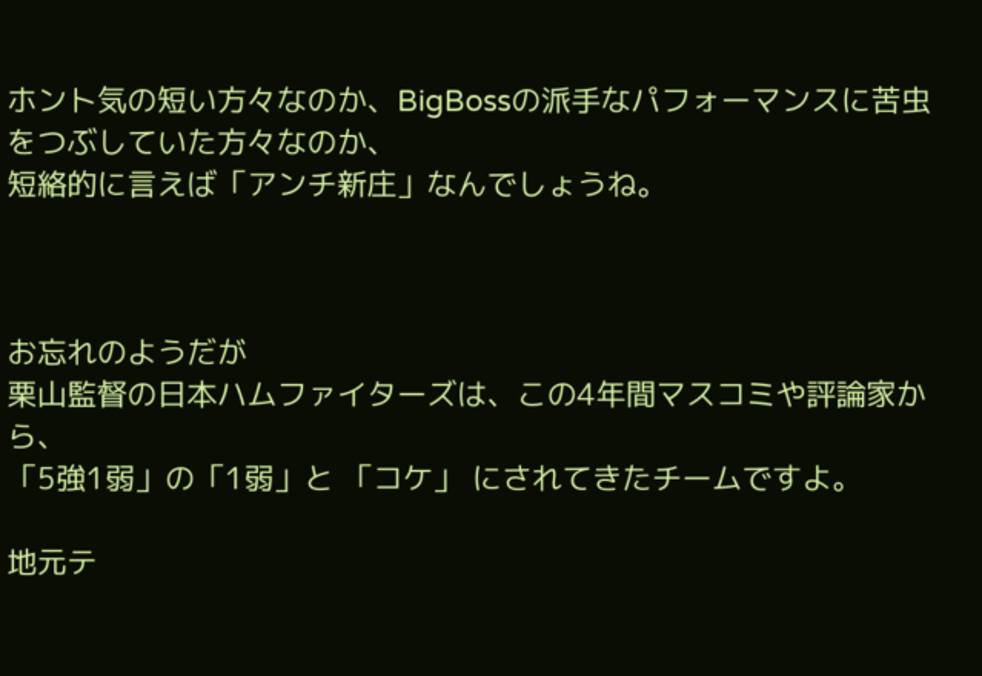ホント気の短い方々なのか、BigBossの派手なパフォーマンスに苦虫をつぶしていた方々なのか、
短絡的に言えば「アンチ新庄」なんでしょうね。



お忘れのようだが
栗山監督の日本ハムファイターズは、この4年間マスコミや評論家から、
「5強1弱」の「1弱」と 「コケ」 にされてきたチームですよ。

地元テ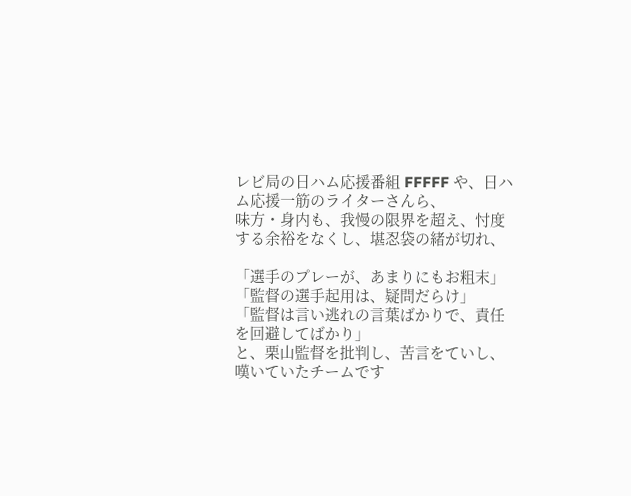レビ局の日ハム応援番組 FFFFF や、日ハム応援一筋のライターさんら、
味方・身内も、我慢の限界を超え、忖度する余裕をなくし、堪忍袋の緒が切れ、

「選手のプレーが、あまりにもお粗末」
「監督の選手起用は、疑問だらけ」
「監督は言い逃れの言葉ばかりで、責任を回避してばかり」
と、栗山監督を批判し、苦言をていし、嘆いていたチームです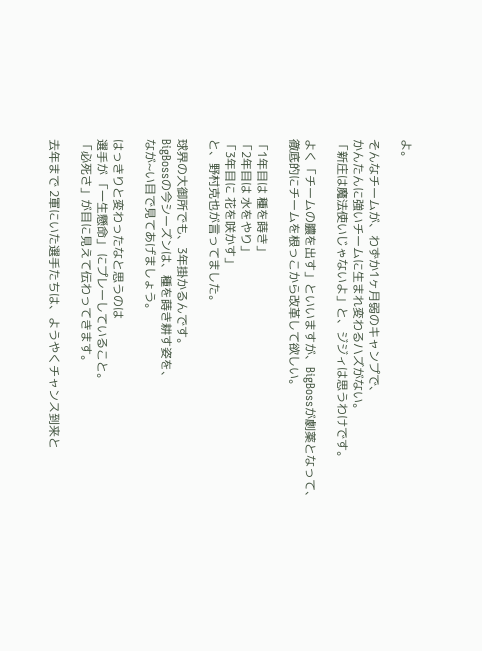よ。

そんなチームが、わずか1ヶ月弱のキャンプで、
かんたんに強いチームに生まれ変わるハズがない。
「新庄は魔法使いじゃないよ」と、ジジィは思うわけです。

よく「チームの膿を出す」といいますが、BigBossが劇薬となって、
徹底的にチームを根っこから改革して欲しい。

「1年目は 種を蒔き」
「2年目は 水をやり」
「3年目に 花を咲かす」
と、野村克也が言ってました。

球界の大御所でも、3年掛かるんです。
BigBossの今シーズンは、種を蒔き耕す姿を、
なが~い目で見てあげましょう。

はっきりと変わったなと思うのは
選手が 「一生懸命」 にプレーしていること。
「必死さ」が目に見えて伝わってきます。

去年まで 2軍にいた選手たちは、ようやくチャンス到来と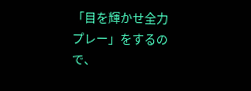「目を輝かせ全力プレー」をするので、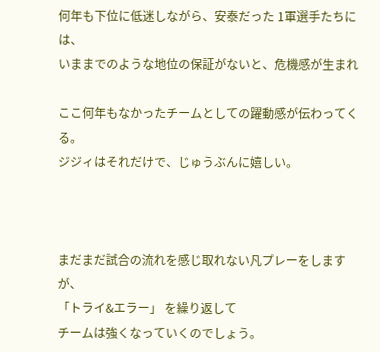何年も下位に低迷しながら、安泰だった 1軍選手たちには、
いままでのような地位の保証がないと、危機感が生まれ

ここ何年もなかったチームとしての躍動感が伝わってくる。
ジジィはそれだけで、じゅうぶんに嬉しい。



まだまだ試合の流れを感じ取れない凡プレーをしますが、
「トライ&エラー」 を繰り返して
チームは強くなっていくのでしょう。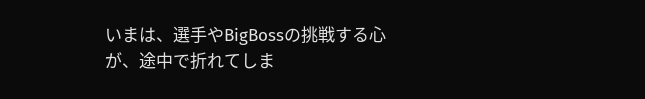いまは、選手やBigBossの挑戦する心が、途中で折れてしま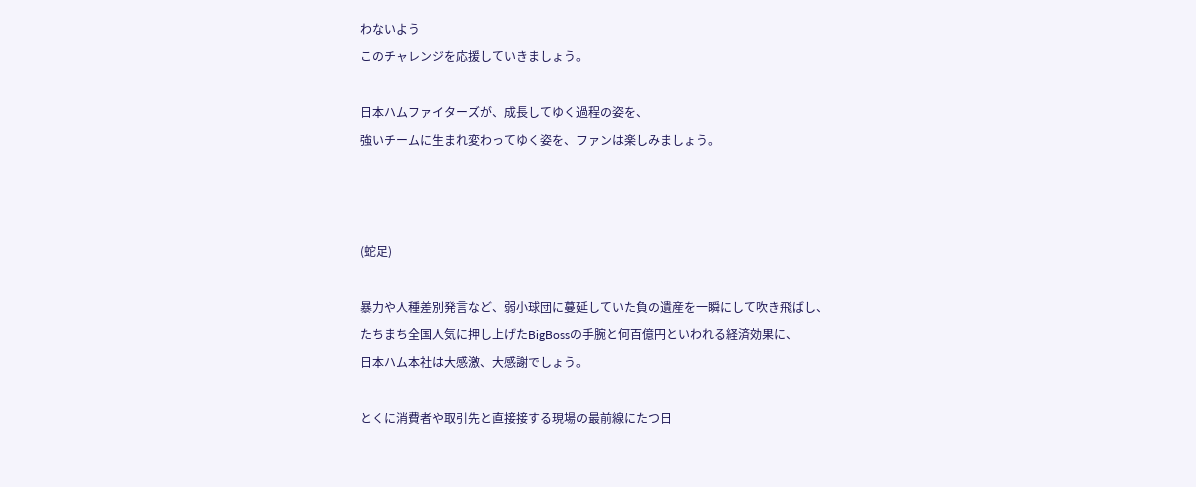わないよう
このチャレンジを応援していきましょう。

日本ハムファイターズが、成長してゆく過程の姿を、
強いチームに生まれ変わってゆく姿を、ファンは楽しみましょう。



(蛇足)

暴力や人種差別発言など、弱小球団に蔓延していた負の遺産を一瞬にして吹き飛ばし、
たちまち全国人気に押し上げたBigBossの手腕と何百億円といわれる経済効果に、
日本ハム本社は大感激、大感謝でしょう。

とくに消費者や取引先と直接接する現場の最前線にたつ日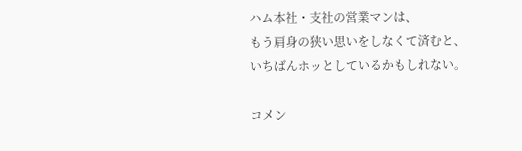ハム本社・支社の営業マンは、
もう肩身の狭い思いをしなくて済むと、いちばんホッとしているかもしれない。

コメン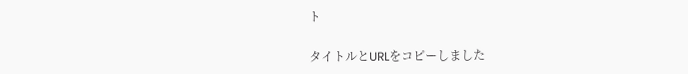ト

タイトルとURLをコピーしました